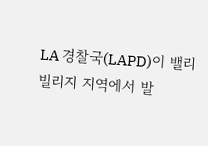LA 경찰국(LAPD)이 밸리빌리지 지역에서 발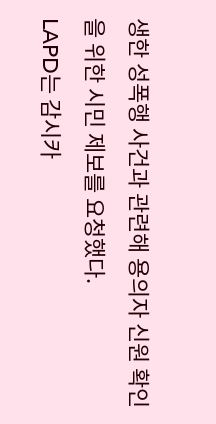생한 성폭행 사건과 관련해 용의자 신원 확인을 위한 시민 제보를 요청했다.
LAPD는 감시카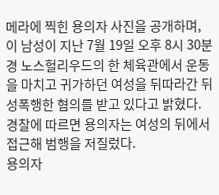메라에 찍힌 용의자 사진을 공개하며, 이 남성이 지난 7월 19일 오후 8시 30분경 노스헐리우드의 한 체육관에서 운동을 마치고 귀가하던 여성을 뒤따라간 뒤 성폭행한 혐의를 받고 있다고 밝혔다.
경찰에 따르면 용의자는 여성의 뒤에서 접근해 범행을 저질렀다.
용의자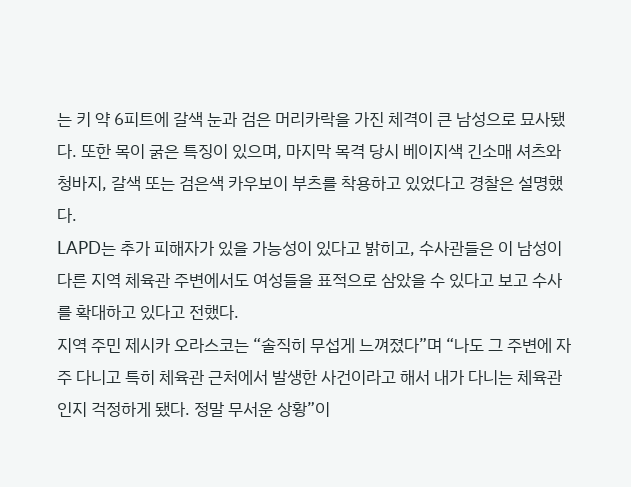는 키 약 6피트에 갈색 눈과 검은 머리카락을 가진 체격이 큰 남성으로 묘사됐다. 또한 목이 굵은 특징이 있으며, 마지막 목격 당시 베이지색 긴소매 셔츠와 청바지, 갈색 또는 검은색 카우보이 부츠를 착용하고 있었다고 경찰은 설명했다.
LAPD는 추가 피해자가 있을 가능성이 있다고 밝히고, 수사관들은 이 남성이 다른 지역 체육관 주변에서도 여성들을 표적으로 삼았을 수 있다고 보고 수사를 확대하고 있다고 전했다.
지역 주민 제시카 오라스코는 “솔직히 무섭게 느껴졌다”며 “나도 그 주변에 자주 다니고 특히 체육관 근처에서 발생한 사건이라고 해서 내가 다니는 체육관인지 걱정하게 됐다. 정말 무서운 상황”이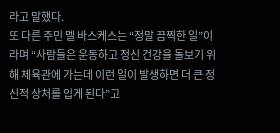라고 말했다.
또 다른 주민 멜 바스케스는 “정말 끔찍한 일”이라며 “사람들은 운동하고 정신 건강을 돌보기 위해 체육관에 가는데 이런 일이 발생하면 더 큰 정신적 상처를 입게 된다”고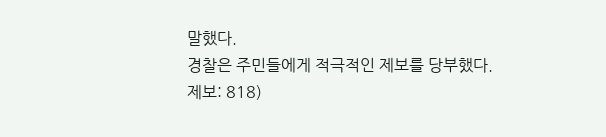말했다.
경찰은 주민들에게 적극적인 제보를 당부했다.
제보: 818)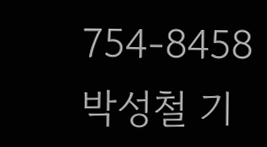754-8458
박성철 기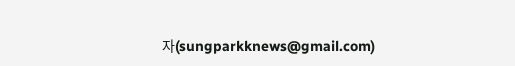자(sungparkknews@gmail.com)